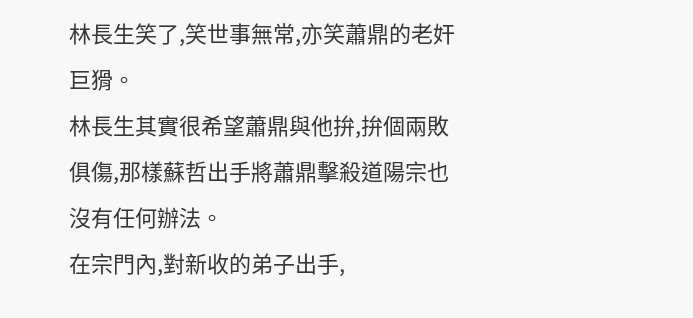林長生笑了,笑世事無常,亦笑蕭鼎的老奸巨猾。
林長生其實很希望蕭鼎與他拚,拚個兩敗俱傷,那樣蘇哲出手將蕭鼎擊殺道陽宗也沒有任何辦法。
在宗門內,對新收的弟子出手,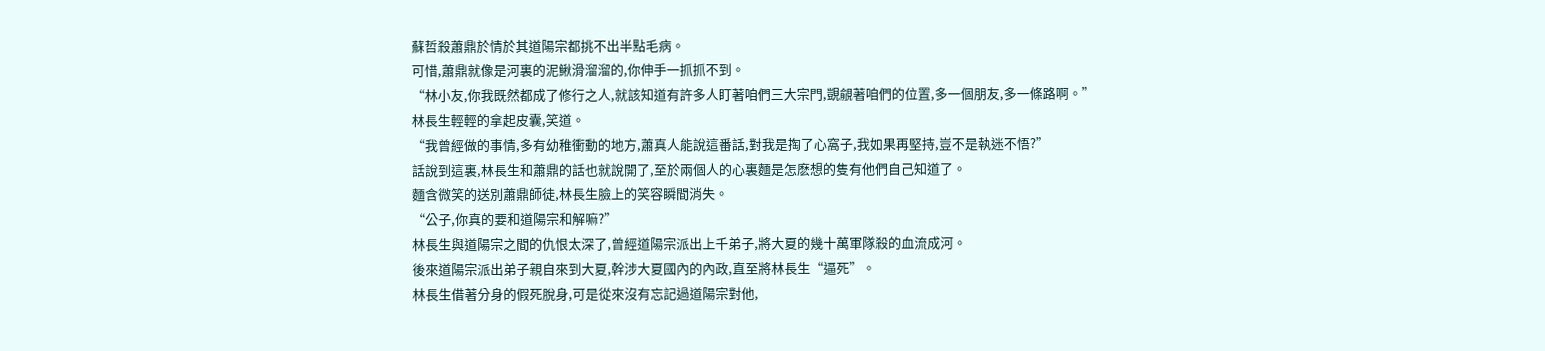蘇哲殺蕭鼎於情於其道陽宗都挑不出半點毛病。
可惜,蕭鼎就像是河裏的泥鰍滑溜溜的,你伸手一抓抓不到。
“林小友,你我既然都成了修行之人,就該知道有許多人盯著咱們三大宗門,覬覦著咱們的位置,多一個朋友,多一條路啊。”
林長生輕輕的拿起皮囊,笑道。
“我曾經做的事情,多有幼稚衝動的地方,蕭真人能說這番話,對我是掏了心窩子,我如果再堅持,豈不是執迷不悟?”
話說到這裏,林長生和蕭鼎的話也就說開了,至於兩個人的心裏麵是怎麽想的隻有他們自己知道了。
麵含微笑的送別蕭鼎師徒,林長生臉上的笑容瞬間消失。
“公子,你真的要和道陽宗和解嘛?”
林長生與道陽宗之間的仇恨太深了,曾經道陽宗派出上千弟子,將大夏的幾十萬軍隊殺的血流成河。
後來道陽宗派出弟子親自來到大夏,幹涉大夏國內的內政,直至將林長生“逼死”。
林長生借著分身的假死脫身,可是從來沒有忘記過道陽宗對他,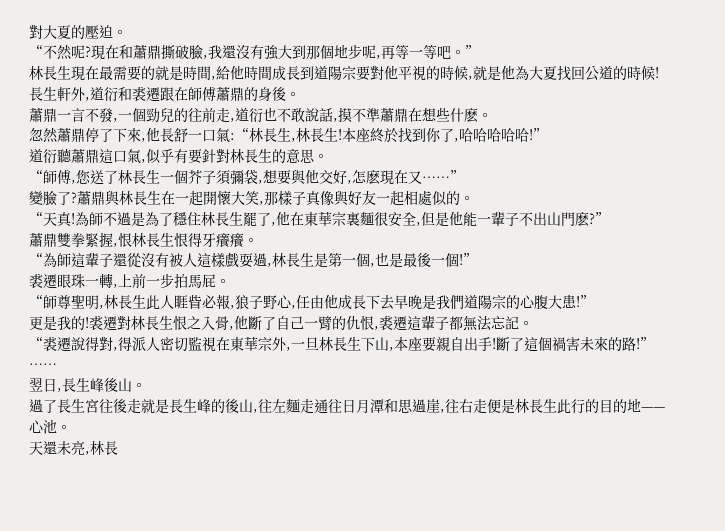對大夏的壓迫。
“不然呢?現在和蕭鼎撕破臉,我還沒有強大到那個地步呢,再等一等吧。”
林長生現在最需要的就是時間,給他時間成長到道陽宗要對他平視的時候,就是他為大夏找回公道的時候!
長生軒外,道衍和裘遷跟在師傅蕭鼎的身後。
蕭鼎一言不發,一個勁兒的往前走,道衍也不敢說話,摸不準蕭鼎在想些什麽。
忽然蕭鼎停了下來,他長舒一口氣:“林長生,林長生!本座終於找到你了,哈哈哈哈哈!”
道衍聽蕭鼎這口氣,似乎有要針對林長生的意思。
“師傅,您送了林長生一個芥子須彌袋,想要與他交好,怎麽現在又……”
變臉了?蕭鼎與林長生在一起開懷大笑,那樣子真像與好友一起相處似的。
“天真!為師不過是為了穩住林長生罷了,他在東華宗裏麵很安全,但是他能一輩子不出山門麽?”
蕭鼎雙拳緊握,恨林長生恨得牙癢癢。
“為師這輩子還從沒有被人這樣戲耍過,林長生是第一個,也是最後一個!”
裘遷眼珠一轉,上前一步拍馬屁。
“師尊聖明,林長生此人睚眥必報,狼子野心,任由他成長下去早晚是我們道陽宗的心腹大患!”
更是我的!裘遷對林長生恨之入骨,他斷了自己一臂的仇恨,裘遷這輩子都無法忘記。
“裘遷說得對,得派人密切監視在東華宗外,一旦林長生下山,本座要親自出手!斷了這個禍害未來的路!”
……
翌日,長生峰後山。
過了長生宮往後走就是長生峰的後山,往左麵走通往日月潭和思過崖,往右走便是林長生此行的目的地——心池。
天還未亮,林長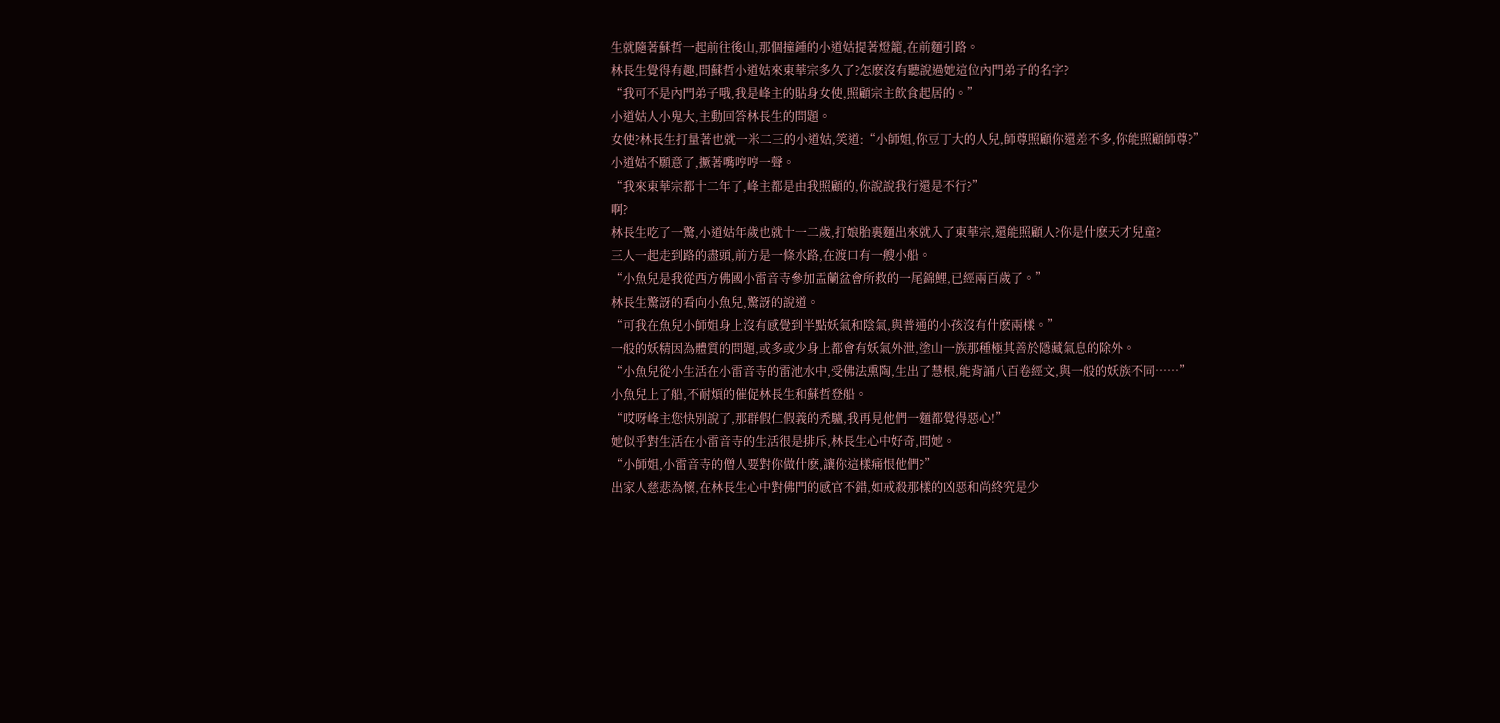生就隨著蘇哲一起前往後山,那個撞鍾的小道姑提著燈籠,在前麵引路。
林長生覺得有趣,問蘇哲小道姑來東華宗多久了?怎麽沒有聽說過她這位內門弟子的名字?
“我可不是內門弟子哦,我是峰主的貼身女使,照顧宗主飲食起居的。”
小道姑人小鬼大,主動回答林長生的問題。
女使?林長生打量著也就一米二三的小道姑,笑道:“小師姐,你豆丁大的人兒,師尊照顧你還差不多,你能照顧師尊?”
小道姑不願意了,撅著嘴哼哼一聲。
“我來東華宗都十二年了,峰主都是由我照顧的,你說說我行還是不行?”
啊?
林長生吃了一驚,小道姑年歲也就十一二歲,打娘胎裏麵出來就入了東華宗,還能照顧人?你是什麽天才兒童?
三人一起走到路的盡頭,前方是一條水路,在渡口有一艘小船。
“小魚兒是我從西方佛國小雷音寺參加盂蘭盆會所救的一尾錦鯉,已經兩百歲了。”
林長生驚訝的看向小魚兒,驚訝的說道。
“可我在魚兒小師姐身上沒有感覺到半點妖氣和陰氣,與普通的小孩沒有什麽兩樣。”
一般的妖精因為體質的問題,或多或少身上都會有妖氣外泄,塗山一族那種極其善於隱藏氣息的除外。
“小魚兒從小生活在小雷音寺的雷池水中,受佛法熏陶,生出了慧根,能背誦八百卷經文,與一般的妖族不同……”
小魚兒上了船,不耐煩的催促林長生和蘇哲登船。
“哎呀峰主您快別說了,那群假仁假義的禿驢,我再見他們一麵都覺得惡心!”
她似乎對生活在小雷音寺的生活很是排斥,林長生心中好奇,問她。
“小師姐,小雷音寺的僧人要對你做什麽,讓你這樣痛恨他們?”
出家人慈悲為懷,在林長生心中對佛門的感官不錯,如戒殺那樣的凶惡和尚終究是少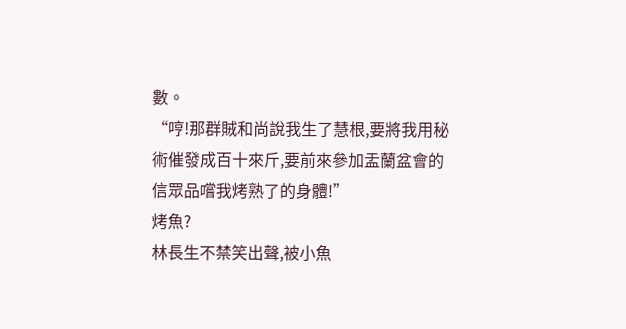數。
“哼!那群賊和尚說我生了慧根,要將我用秘術催發成百十來斤,要前來參加盂蘭盆會的信眾品嚐我烤熟了的身體!”
烤魚?
林長生不禁笑出聲,被小魚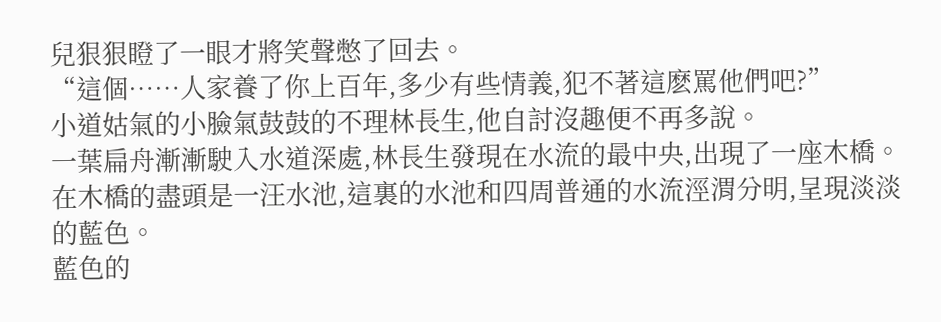兒狠狠瞪了一眼才將笑聲憋了回去。
“這個……人家養了你上百年,多少有些情義,犯不著這麽罵他們吧?”
小道姑氣的小臉氣鼓鼓的不理林長生,他自討沒趣便不再多說。
一葉扁舟漸漸駛入水道深處,林長生發現在水流的最中央,出現了一座木橋。
在木橋的盡頭是一汪水池,這裏的水池和四周普通的水流涇渭分明,呈現淡淡的藍色。
藍色的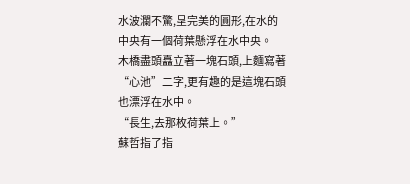水波瀾不驚,呈完美的圓形,在水的中央有一個荷葉懸浮在水中央。
木橋盡頭矗立著一塊石頭,上麵寫著“心池”二字,更有趣的是這塊石頭也漂浮在水中。
“長生,去那枚荷葉上。”
蘇哲指了指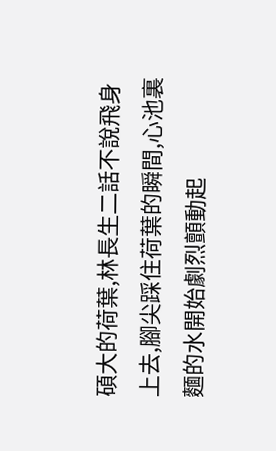碩大的荷葉,林長生二話不說飛身上去,腳尖踩住荷葉的瞬間,心池裏麵的水開始劇烈顫動起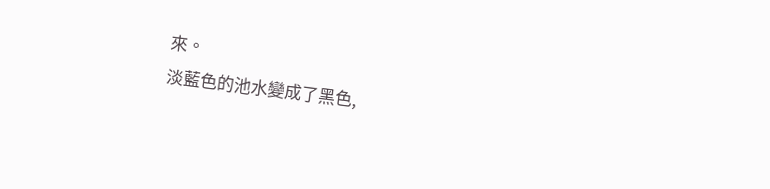來。
淡藍色的池水變成了黑色,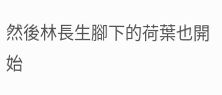然後林長生腳下的荷葉也開始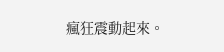瘋狂震動起來。